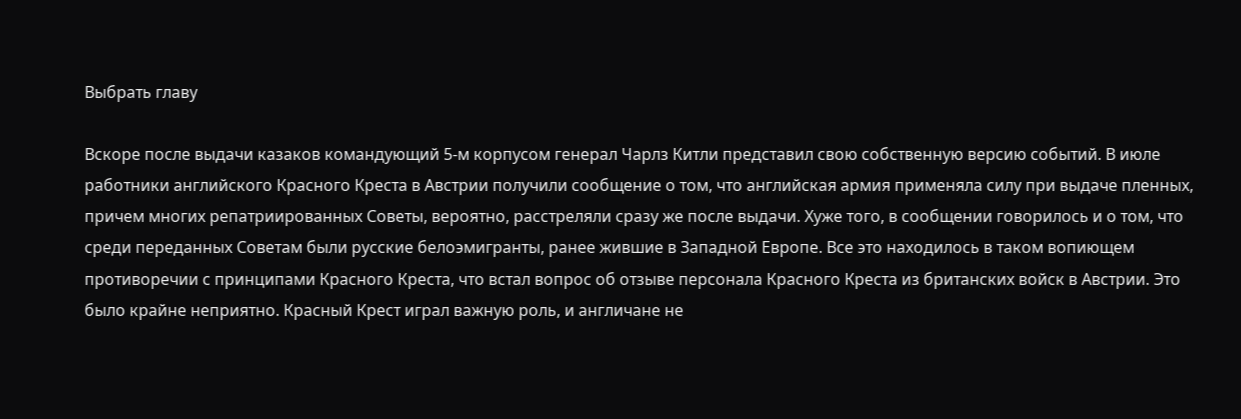Выбрать главу

Вскоре после выдачи казаков командующий 5-м корпусом генерал Чарлз Китли представил свою собственную версию событий. В июле работники английского Красного Креста в Австрии получили сообщение о том, что английская армия применяла силу при выдаче пленных, причем многих репатриированных Советы, вероятно, расстреляли сразу же после выдачи. Хуже того, в сообщении говорилось и о том, что среди переданных Советам были русские белоэмигранты, ранее жившие в Западной Европе. Все это находилось в таком вопиющем противоречии с принципами Красного Креста, что встал вопрос об отзыве персонала Красного Креста из британских войск в Австрии. Это было крайне неприятно. Красный Крест играл важную роль, и англичане не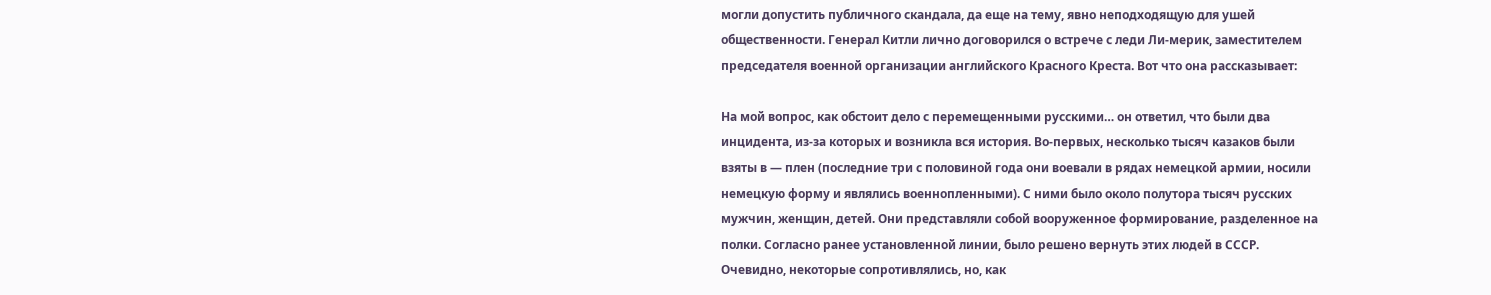могли допустить публичного скандала, да еще на тему, явно неподходящую для ушей общественности. Генерал Китли лично договорился о встрече с леди Ли-мерик, заместителем председателя военной организации английского Красного Креста. Вот что она рассказывает:

На мой вопрос, как обстоит дело с перемещенными русскими… он ответил, что были два инцидента, из-за которых и возникла вся история. Во-первых, несколько тысяч казаков были взяты в — плен (последние три с половиной года они воевали в рядах немецкой армии, носили немецкую форму и являлись военнопленными). С ними было около полутора тысяч русских мужчин, женщин, детей. Они представляли собой вооруженное формирование, разделенное на полки. Согласно ранее установленной линии, было решено вернуть этих людей в СССР. Очевидно, некоторые сопротивлялись, но, как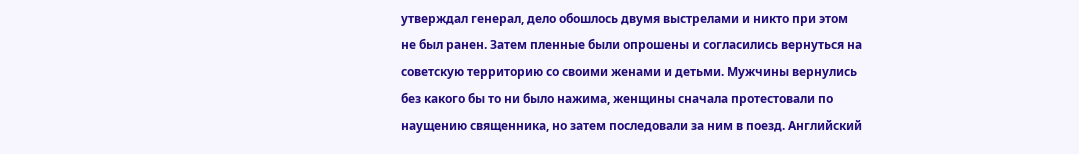утверждал генерал, дело обошлось двумя выстрелами и никто при этом не был ранен. Затем пленные были опрошены и согласились вернуться на советскую территорию со своими женами и детьми. Мужчины вернулись без какого бы то ни было нажима, женщины сначала протестовали по наущению священника, но затем последовали за ним в поезд. Английский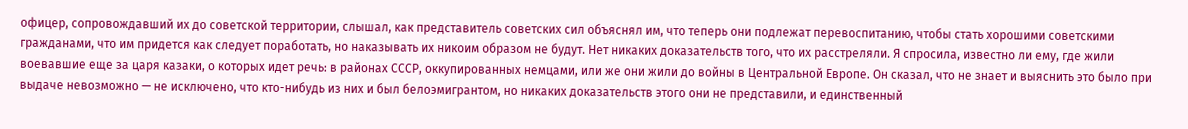офицер, сопровождавший их до советской территории, слышал, как представитель советских сил объяснял им, что теперь они подлежат перевоспитанию, чтобы стать хорошими советскими гражданами, что им придется как следует поработать, но наказывать их никоим образом не будут. Нет никаких доказательств того, что их расстреляли. Я спросила, известно ли ему, где жили воевавшие еще за царя казаки, о которых идет речь: в районах СССР, оккупированных немцами, или же они жили до войны в Центральной Европе. Он сказал, что не знает и выяснить это было при выдаче невозможно — не исключено, что кто-нибудь из них и был белоэмигрантом, но никаких доказательств этого они не представили, и единственный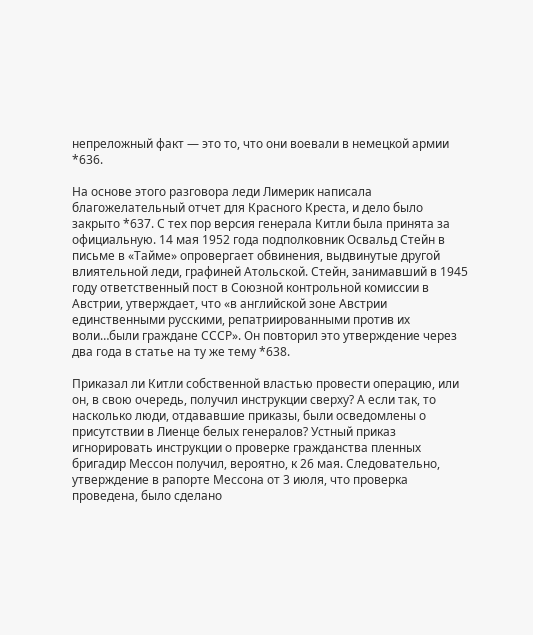непреложный факт — это то, что они воевали в немецкой армии *636.

На основе этого разговора леди Лимерик написала благожелательный отчет для Красного Креста, и дело было закрыто *637. С тех пор версия генерала Китли была принята за официальную. 14 мая 1952 года подполковник Освальд Стейн в письме в «Тайме» опровергает обвинения, выдвинутые другой влиятельной леди, графиней Атольской. Стейн, занимавший в 1945 году ответственный пост в Союзной контрольной комиссии в Австрии, утверждает, что «в английской зоне Австрии единственными русскими, репатриированными против их воли…были граждане СССР». Он повторил это утверждение через два года в статье на ту же тему *638.

Приказал ли Китли собственной властью провести операцию, или он, в свою очередь, получил инструкции сверху? А если так, то насколько люди, отдававшие приказы, были осведомлены о присутствии в Лиенце белых генералов? Устный приказ игнорировать инструкции о проверке гражданства пленных бригадир Мессон получил, вероятно, к 26 мая. Следовательно, утверждение в рапорте Мессона от 3 июля, что проверка проведена, было сделано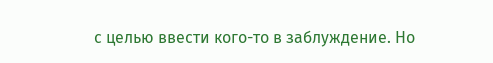с целью ввести кого-то в заблуждение. Но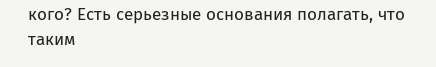кого? Есть серьезные основания полагать, что таким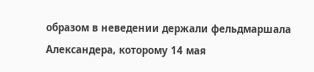образом в неведении держали фельдмаршала Александера, которому 14 мая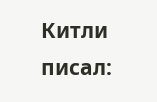Китли писал: